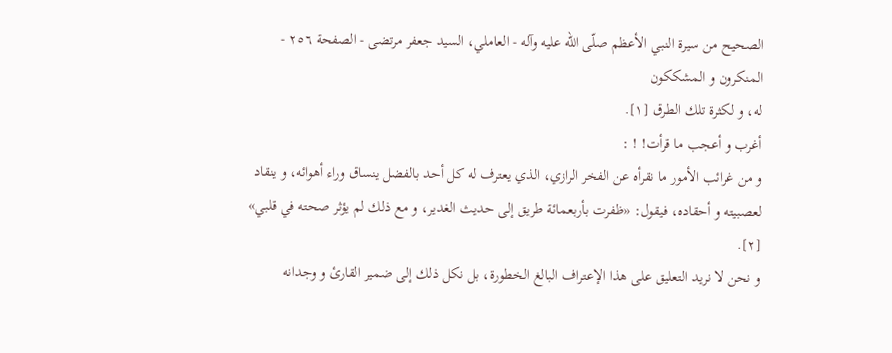الصحيح من سيرة النبي الأعظم صلّى الله عليه وآله - العاملي، السيد جعفر مرتضى - الصفحة ٢٥٦ - المنكرون و المشككون
له، و لكثرة تلك الطرق [١].
أغرب و أعجب ما قرأت! ! :
و من غرائب الأمور ما نقرأه عن الفخر الرازي، الذي يعترف له كل أحد بالفضل ينساق وراء أهوائه، و ينقاد لعصبيته و أحقاده، فيقول: «ظفرت بأربعمائة طريق إلى حديث الغدير، و مع ذلك لم يؤثر صحته في قلبي» [٢].
و نحن لا نريد التعليق على هذا الإعتراف البالغ الخطورة، بل نكل ذلك إلى ضمير القارئ و وجدانه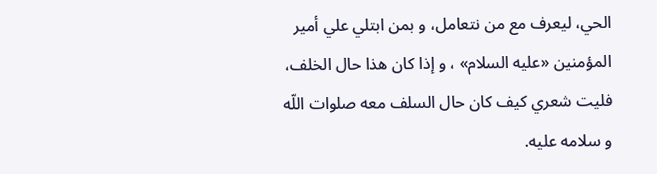الحي، ليعرف مع من نتعامل، و بمن ابتلي علي أمير المؤمنين «عليه السلام» ، و إذا كان هذا حال الخلف، فليت شعري كيف كان حال السلف معه صلوات اللّه و سلامه عليه.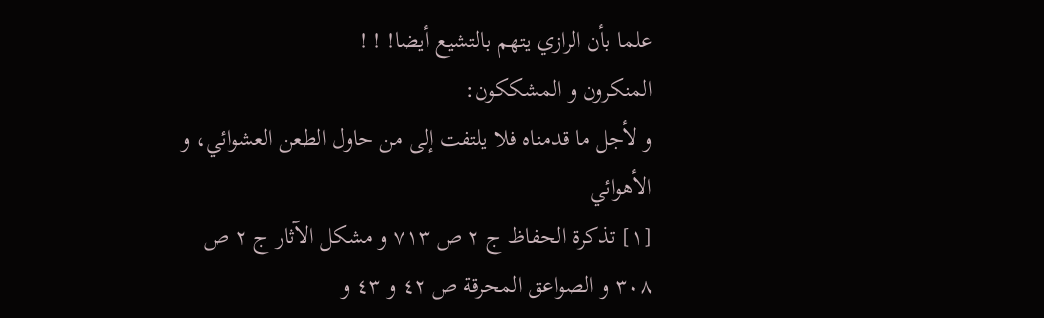علما بأن الرازي يتهم بالتشيع أيضا! ! !
المنكرون و المشككون:
و لأجل ما قدمناه فلا يلتفت إلى من حاول الطعن العشوائي، و الأهوائي
[١] تذكرة الحفاظ ج ٢ ص ٧١٣ و مشكل الآثار ج ٢ ص ٣٠٨ و الصواعق المحرقة ص ٤٢ و ٤٣ و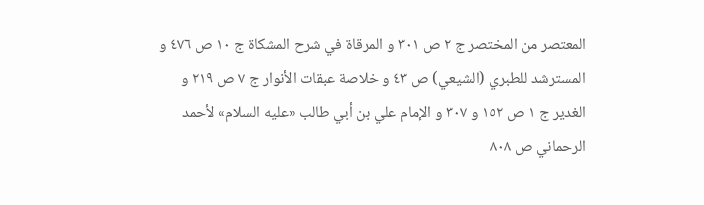المعتصر من المختصر ج ٢ ص ٣٠١ و المرقاة في شرح المشكاة ج ١٠ ص ٤٧٦ و المسترشد للطبري (الشيعي) ص ٤٣ و خلاصة عبقات الأنوار ج ٧ ص ٢١٩ و الغدير ج ١ ص ١٥٢ و ٣٠٧ و الإمام علي بن أبي طالب «عليه السلام» لأحمد الرحماني ص ٨٠٨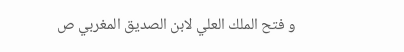و فتح الملك العلي لابن الصديق المغربي ص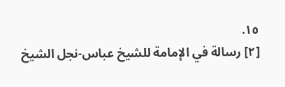١٥.
[٢] رسالة في الإمامة للشيخ عباس-نجل الشيخ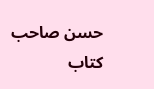حسن صاحب كتاب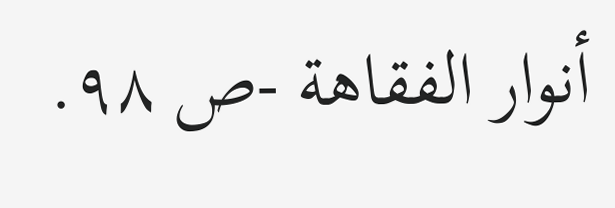أنوار الفقاهة -ص ٩٨.